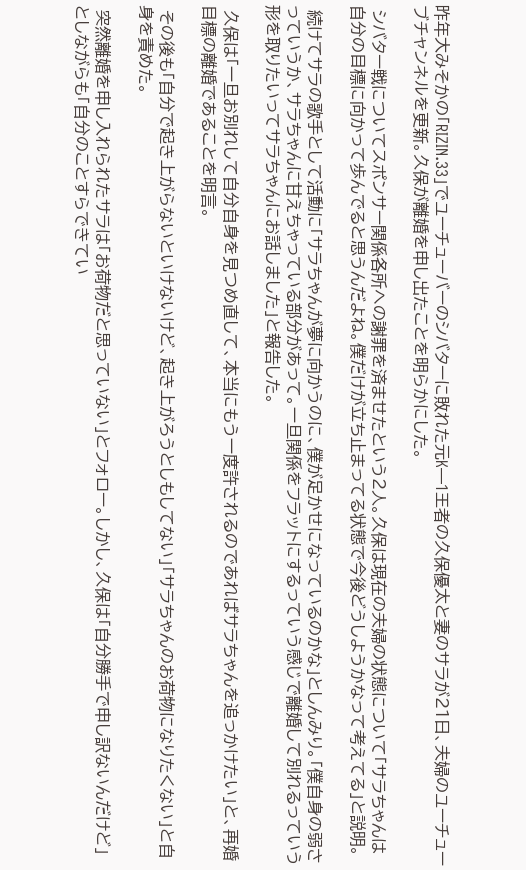昨年大みそかの「RIZIN.33」でユーチューバーのシバターに敗れた元K―1王者の久保優太と妻のサラが21日、夫婦のユーチューブチャンネルを更新。久保が離婚を申し出たことを明らかにした。

 シバター戦についてスポンサー関係各所への謝罪を済ませたという2人。久保は現在の夫婦の状態について「サラちゃんは自分の目標に向かって歩んでると思うんだよね。僕だけが立ち止まってる状態で今後どうしようかなって考えてる」と説明。

 続けてサラの歌手として活動に「サラちゃんが夢に向かうのに、僕が足かせになっているのかな」としんみり。「僕自身の弱さっていうか、サラちゃんに甘えちゃっている部分があって。一旦関係をフラットにするっていう感じで離婚して別れるっていう形を取りたいってサラちゃんにお話しました」と報告した。

 久保は「一旦お別れして自分自身を見つめ直して、本当にもう一度許されるのであればサラちゃんを追っかけたい」と、再婚目標の離婚であることを明言。

 その後も「自分で起き上がらないといけないけど、起き上がろうとしもしてない」「サラちゃんのお荷物になりたくない」と自身を責めた。

 突然離婚を申し入れられたサラは「お荷物だと思っていない」とフォロー。しかし、久保は「自分勝手で申し訳ないんだけど」としながらも「自分のことすらできてい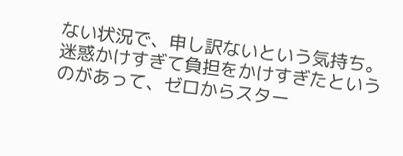ない状況で、申し訳ないという気持ち。迷惑かけすぎて負担をかけすぎたというのがあって、ゼロからスター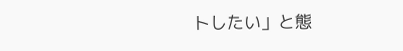トしたい」と態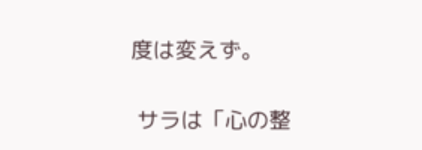度は変えず。

 サラは「心の整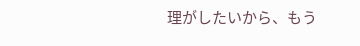理がしたいから、もう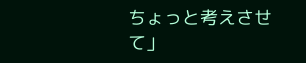ちょっと考えさせて」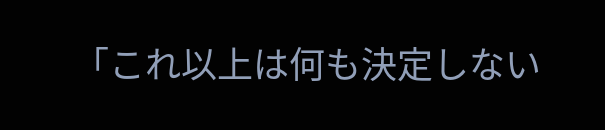「これ以上は何も決定しない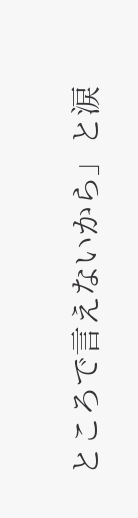ところで言えないから」と涙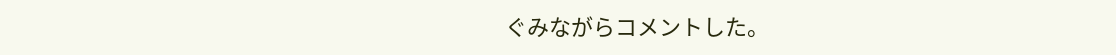ぐみながらコメントした。